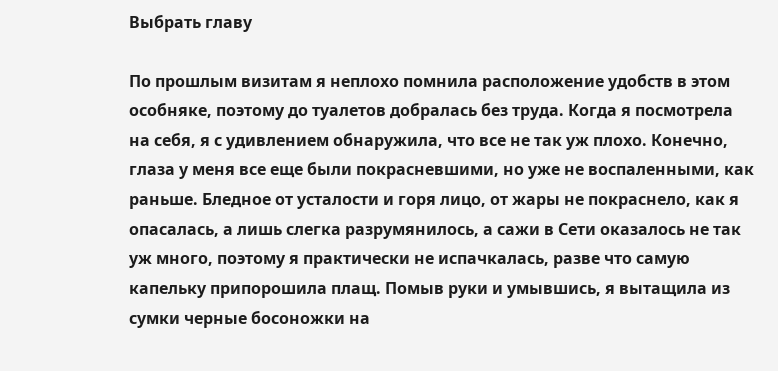Выбрать главу

По прошлым визитам я неплохо помнила расположение удобств в этом особняке, поэтому до туалетов добралась без труда. Когда я посмотрела на себя, я с удивлением обнаружила, что все не так уж плохо. Конечно, глаза у меня все еще были покрасневшими, но уже не воспаленными, как раньше. Бледное от усталости и горя лицо, от жары не покраснело, как я опасалась, а лишь слегка разрумянилось, а сажи в Сети оказалось не так уж много, поэтому я практически не испачкалась, разве что самую капельку припорошила плащ. Помыв руки и умывшись, я вытащила из сумки черные босоножки на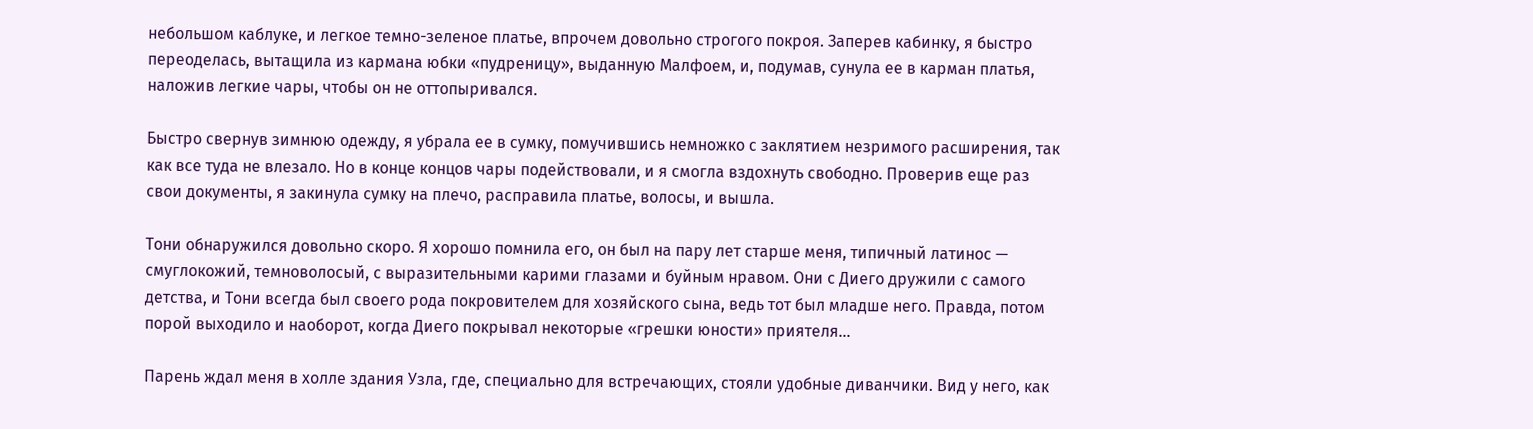небольшом каблуке, и легкое темно-зеленое платье, впрочем довольно строгого покроя. Заперев кабинку, я быстро переоделась, вытащила из кармана юбки «пудреницу», выданную Малфоем, и, подумав, сунула ее в карман платья, наложив легкие чары, чтобы он не оттопыривался.

Быстро свернув зимнюю одежду, я убрала ее в сумку, помучившись немножко с заклятием незримого расширения, так как все туда не влезало. Но в конце концов чары подействовали, и я смогла вздохнуть свободно. Проверив еще раз свои документы, я закинула сумку на плечо, расправила платье, волосы, и вышла.

Тони обнаружился довольно скоро. Я хорошо помнила его, он был на пару лет старше меня, типичный латинос — смуглокожий, темноволосый, с выразительными карими глазами и буйным нравом. Они с Диего дружили с самого детства, и Тони всегда был своего рода покровителем для хозяйского сына, ведь тот был младше него. Правда, потом порой выходило и наоборот, когда Диего покрывал некоторые «грешки юности» приятеля…

Парень ждал меня в холле здания Узла, где, специально для встречающих, стояли удобные диванчики. Вид у него, как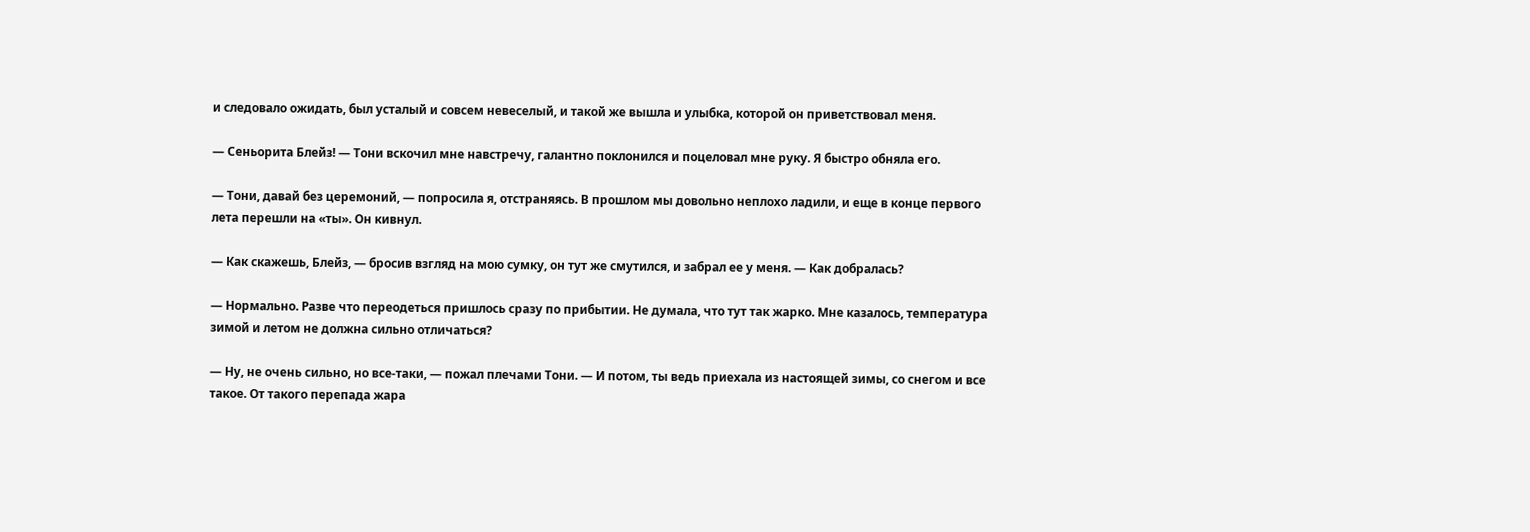и следовало ожидать, был усталый и совсем невеселый, и такой же вышла и улыбка, которой он приветствовал меня.

— Сеньорита Блейз! — Тони вскочил мне навстречу, галантно поклонился и поцеловал мне руку. Я быстро обняла его.

— Тони, давай без церемоний, — попросила я, отстраняясь. В прошлом мы довольно неплохо ладили, и еще в конце первого лета перешли на «ты». Он кивнул.

— Как скажешь, Блейз, — бросив взгляд на мою сумку, он тут же смутился, и забрал ее у меня. — Как добралась?

— Нормально. Разве что переодеться пришлось сразу по прибытии. Не думала, что тут так жарко. Мне казалось, температура зимой и летом не должна сильно отличаться?

— Ну, не очень сильно, но все-таки, — пожал плечами Тони. — И потом, ты ведь приехала из настоящей зимы, со снегом и все такое. От такого перепада жара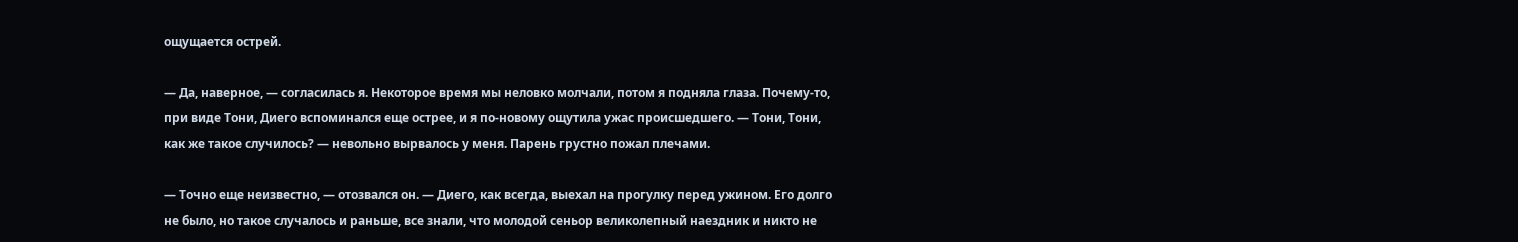ощущается острей.

— Да, наверное, — согласилась я. Некоторое время мы неловко молчали, потом я подняла глаза. Почему-то, при виде Тони, Диего вспоминался еще острее, и я по-новому ощутила ужас происшедшего. — Тони, Тони, как же такое случилось? — невольно вырвалось у меня. Парень грустно пожал плечами.

— Точно еще неизвестно, — отозвался он. — Диего, как всегда, выехал на прогулку перед ужином. Его долго не было, но такое случалось и раньше, все знали, что молодой сеньор великолепный наездник и никто не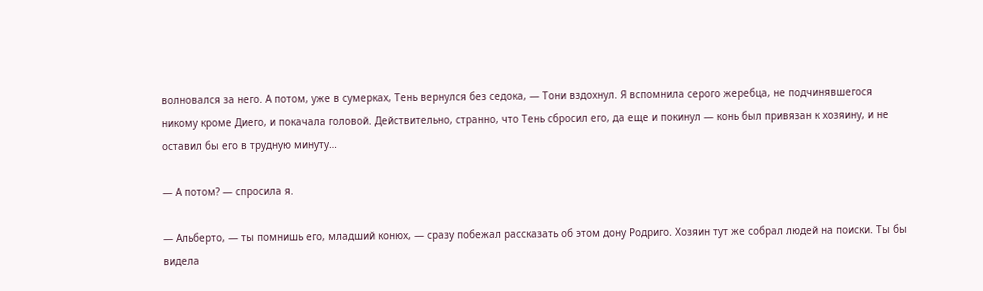волновался за него. А потом, уже в сумерках, Тень вернулся без седока, — Тони вздохнул. Я вспомнила серого жеребца, не подчинявшегося никому кроме Диего, и покачала головой. Действительно, странно, что Тень сбросил его, да еще и покинул — конь был привязан к хозяину, и не оставил бы его в трудную минуту…

— А потом? — спросила я.

— Альберто, — ты помнишь его, младший конюх, — сразу побежал рассказать об этом дону Родриго. Хозяин тут же собрал людей на поиски. Ты бы видела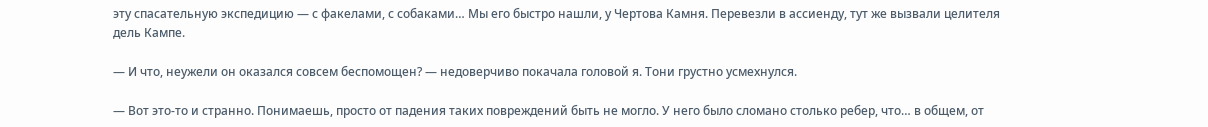эту спасательную экспедицию — с факелами, с собаками… Мы его быстро нашли, у Чертова Камня. Перевезли в ассиенду, тут же вызвали целителя дель Кампе.

— И что, неужели он оказался совсем беспомощен? — недоверчиво покачала головой я. Тони грустно усмехнулся.

— Вот это-то и странно. Понимаешь, просто от падения таких повреждений быть не могло. У него было сломано столько ребер, что… в общем, от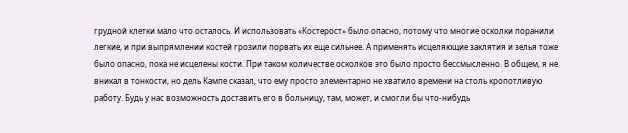грудной клетки мало что осталось. И использовать «Костерост» было опасно, потому что многие осколки поранили легкие, и при выпрямлении костей грозили порвать их еще сильнее. А применять исцеляющие заклятия и зелья тоже было опасно, пока не исцелены кости. При таком количестве осколков это было просто бессмысленно. В общем, я не вникал в тонкости, но дель Кампе сказал, что ему просто элементарно не хватило времени на столь кропотливую работу. Будь у нас возможность доставить его в больницу, там, может, и смогли бы что-нибудь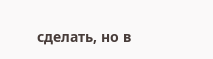сделать, но в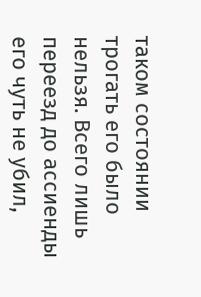таком состоянии трогать его было нельзя. Всего лишь переезд до ассиенды его чуть не убил,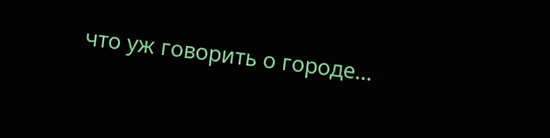что уж говорить о городе…